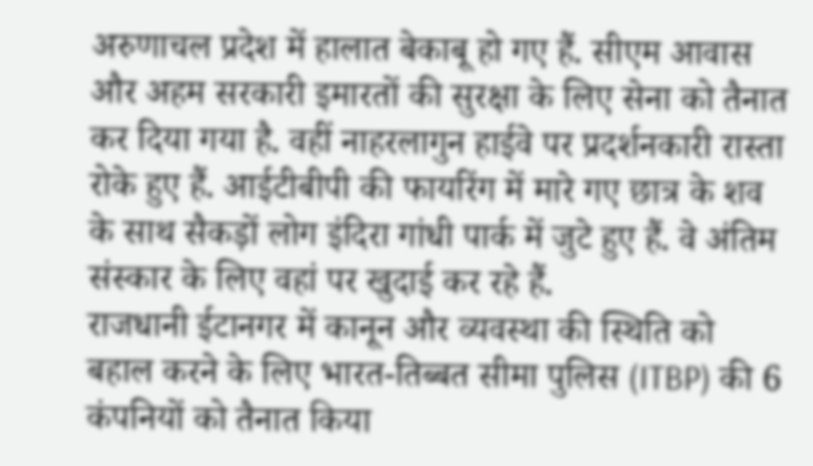अरुणाचल प्रदेश में हालात बेकाबू हो गए हैं. सीएम आवास और अहम सरकारी इमारतों की सुरक्षा के लिए सेना को तैनात कर दिया गया है. वहीं नाहरलागुन हाईवे पर प्रदर्शनकारी रास्ता रोके हुए हैं. आईटीबीपी की फायरिंग में मारे गए छात्र के शव के साथ सैकड़ों लोग इंदिरा गांधी पार्क में जुटे हुए हैं. वे अंतिम संस्कार के लिए वहां पर खुदाई कर रहे हैं.
राजधानी ईटानगर में कानून और व्यवस्था की स्थिति को बहाल करने के लिए भारत-तिब्बत सीमा पुलिस (ITBP) की 6 कंपनियों को तैनात किया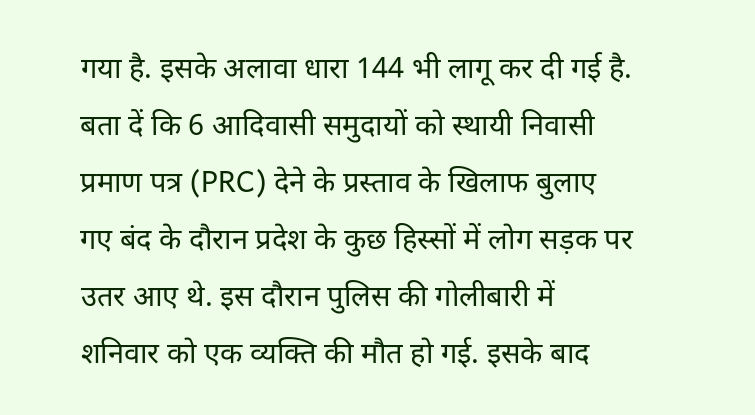गया है. इसके अलावा धारा 144 भी लागू कर दी गई है. बता दें कि 6 आदिवासी समुदायों को स्थायी निवासी प्रमाण पत्र (PRC) देने के प्रस्ताव के खिलाफ बुलाए गए बंद के दौरान प्रदेश के कुछ हिस्सों में लोग सड़क पर उतर आए थे. इस दौरान पुलिस की गोलीबारी में शनिवार को एक व्यक्ति की मौत हो गई. इसके बाद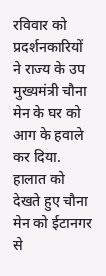रविवार को प्रदर्शनकारियों ने राज्य के उप मुख्यमंत्री चौना मेन के घर को आग के हवाले कर दिया. हालात को देखते हुए चौना मेन को ईटानगर से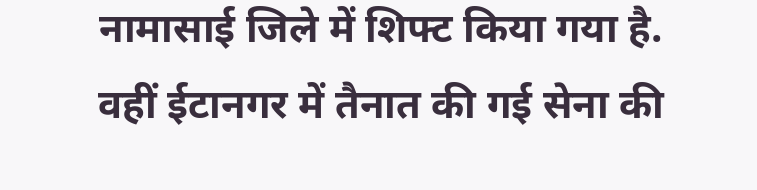नामासाई जिले में शिफ्ट किया गया है.
वहीं ईटानगर में तैनात की गई सेना की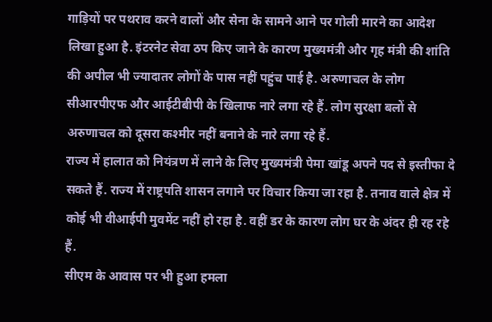गाड़ियों पर पथराव करने वालों और सेना के सामने आने पर गोली मारने का आदेश लिखा हुआ है. इंटरनेट सेवा ठप किए जाने के कारण मुख्यमंत्री और गृह मंत्री की शांति की अपील भी ज्यादातर लोगों के पास नहीं पहुंच पाई है. अरुणाचल के लोग सीआरपीएफ और आईटीबीपी के खिलाफ नारे लगा रहे हैं. लोग सुरक्षा बलों से अरुणाचल को दूसरा कश्मीर नहीं बनाने के नारे लगा रहे हैं.
राज्य में हालात को नियंत्रण में लाने के लिए मुख्यमंत्री पेमा खांडू अपने पद से इस्तीफा दे सकते हैं. राज्य में राष्ट्रपति शासन लगाने पर विचार किया जा रहा है. तनाव वाले क्षेत्र में कोई भी वीआईपी मुवमेंट नहीं हो रहा है. वहीं डर के कारण लोग घर के अंदर ही रह रहे हैं.
सीएम के आवास पर भी हुआ हमला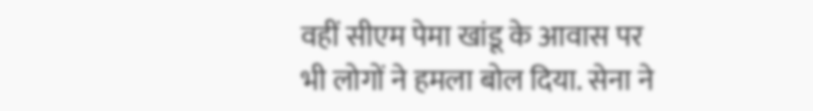वहीं सीएम पेमा खांडू के आवास पर भी लोगों ने हमला बोल दिया. सेना ने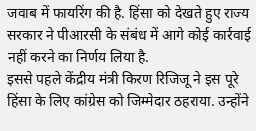जवाब में फायरिंग की है. हिंसा को देखते हुए राज्य सरकार ने पीआरसी के संबंध में आगे कोई कार्रवाई नहीं करने का निर्णय लिया है.
इससे पहले केंद्रीय मंत्री किरण रिजिजू ने इस पूरे हिंसा के लिए कांग्रेस को जिम्मेदार ठहराया. उन्होंने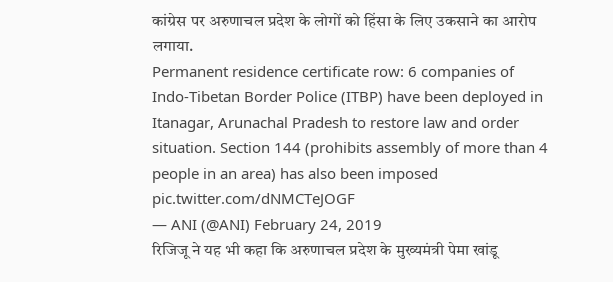कांग्रेस पर अरुणाचल प्रदेश के लोगों को हिंसा के लिए उकसाने का आरोप लगाया.
Permanent residence certificate row: 6 companies of Indo-Tibetan Border Police (ITBP) have been deployed in Itanagar, Arunachal Pradesh to restore law and order situation. Section 144 (prohibits assembly of more than 4 people in an area) has also been imposed pic.twitter.com/dNMCTeJOGF
— ANI (@ANI) February 24, 2019
रिजिजू ने यह भी कहा कि अरुणाचल प्रदेश के मुख्यमंत्री पेमा खांडू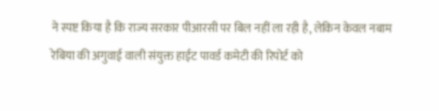ने स्पष्ट किया है कि राज्य सरकार पीआरसी पर बिल नहीं ला रही है, लेकिन केवल नबाम रेबिया की अगुवाई वाली संयुक्त हाईट पावर्ड कमेटी की रिपोर्ट को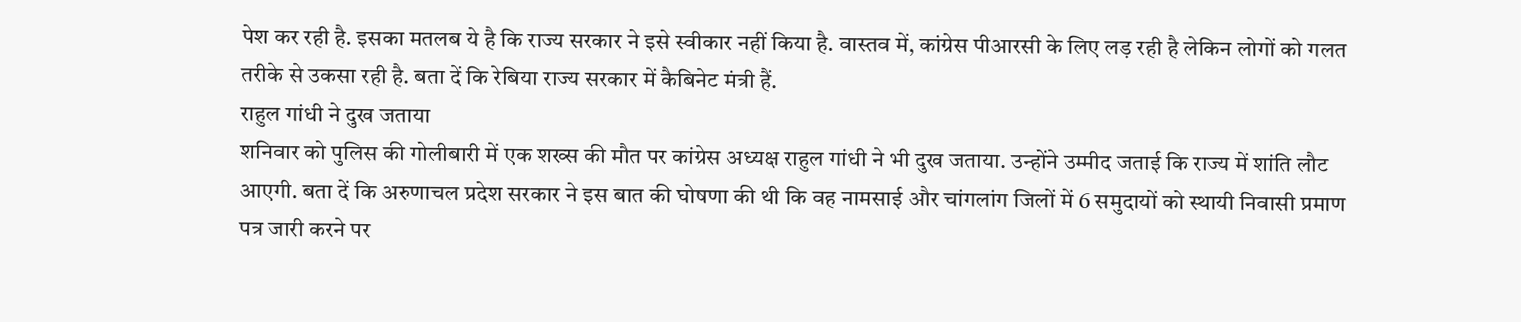पेश कर रही है. इसका मतलब ये है कि राज्य सरकार ने इसे स्वीकार नहीं किया है. वास्तव में, कांग्रेस पीआरसी के लिए लड़ रही है लेकिन लोगों को गलत तरीके से उकसा रही है. बता दें कि रेबिया राज्य सरकार में कैबिनेट मंत्री हैं.
राहुल गांधी ने दुख जताया
शनिवार को पुलिस की गोलीबारी में एक शख्स की मौत पर कांग्रेस अध्यक्ष राहुल गांधी ने भी दुख जताया. उन्होंने उम्मीद जताई कि राज्य में शांति लौट आएगी. बता दें कि अरुणाचल प्रदेश सरकार ने इस बात की घोषणा की थी कि वह नामसाई और चांगलांग जिलों में 6 समुदायों को स्थायी निवासी प्रमाण पत्र जारी करने पर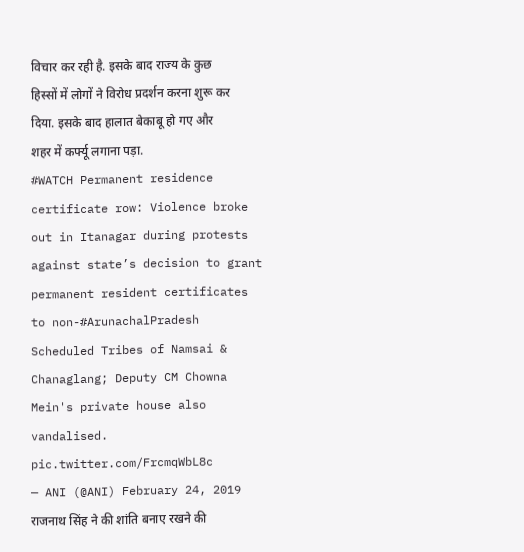विचार कर रही है. इसके बाद राज्य के कुछ हिस्सों में लोगों ने विरोध प्रदर्शन करना शुरू कर दिया. इसके बाद हालात बेकाबू हो गए और शहर में कर्फ्यू लगाना पड़ा.
#WATCH Permanent residence certificate row: Violence broke out in Itanagar during protests against state’s decision to grant permanent resident certificates to non-#ArunachalPradesh Scheduled Tribes of Namsai & Chanaglang; Deputy CM Chowna Mein's private house also vandalised. pic.twitter.com/FrcmqWbL8c
— ANI (@ANI) February 24, 2019
राजनाथ सिंह ने की शांति बनाए रखने की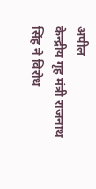अपील
केन्द्रीय गृह मंत्री राजनाथ सिंह ने विरोध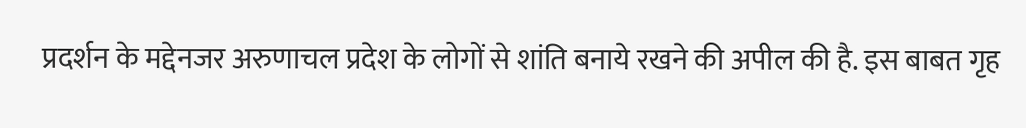प्रदर्शन के मद्देनजर अरुणाचल प्रदेश के लोगों से शांति बनाये रखने की अपील की है. इस बाबत गृह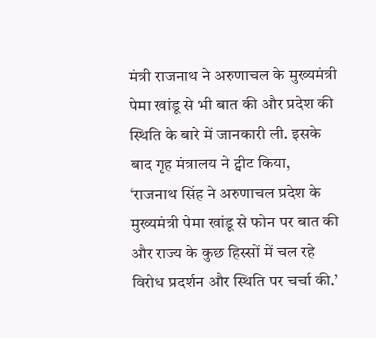मंत्री राजनाथ ने अरुणाचल के मुख्यमंत्री पेमा खांडू से भी बात की और प्रदेश की स्थिति के बारे में जानकारी ली. इसके बाद गृह मंत्रालय ने ट्वीट किया, ‘राजनाथ सिंह ने अरुणाचल प्रदेश के मुख्यमंत्री पेमा खांडू से फोन पर बात की और राज्य के कुछ हिस्सों में चल रहे विरोध प्रदर्शन और स्थिति पर चर्चा की.’